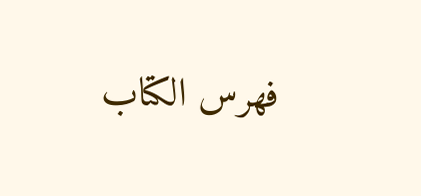فهرس الكتاب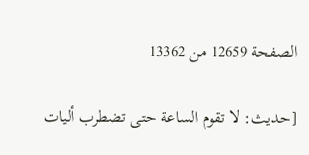الصفحة 12659 من 13362

[حديث: لا تقوم الساعة حتى تضطرب أليات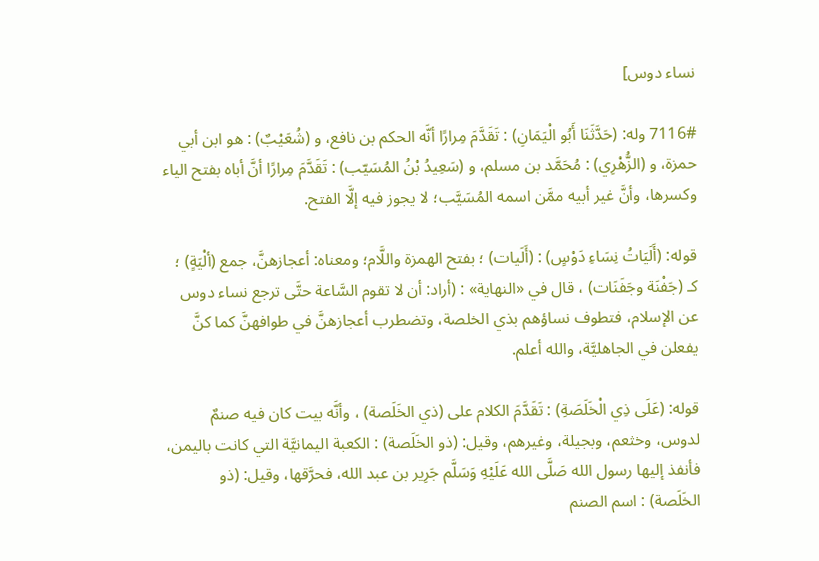نساء دوس]

7116# وله: (حَدَّثَنَا أَبُو الْيَمَانِ) : تَقَدَّمَ مِرارًا أنَّه الحكم بن نافع، و (شُعَيْبٌ) : هو ابن أبي حمزة، و (الزُّهْرِي) : مُحَمَّد بن مسلم، و (سَعِيدُ بْنُ المُسَيّب) : تَقَدَّمَ مِرارًا أنَّ أباه بفتح الياء وكسرها، وأنَّ غير أبيه ممَّن اسمه المُسَيَّب؛ لا يجوز فيه إلَّا الفتح.

قوله: (أَلَيَاتُ نِسَاءِ دَوْسٍ) : (أَلَيات) ؛ بفتح الهمزة واللَّام؛ ومعناه: أعجازهنَّ، جمع (ألْيَةٍ) ؛ كـ (جَفْنَة وجَفَنَات) ، قال في «النهاية» : (أراد: أن لا تقوم السَّاعة حتَّى ترجع نساء دوس عن الإسلام، فتطوف نساؤهم بذي الخلصة، وتضطرب أعجازهنَّ في طوافهنَّ كما كنَّ يفعلن في الجاهليَّة، والله أعلم.

قوله: (عَلَى ذِي الْخَلَصَةِ) : تَقَدَّمَ الكلام على (ذي الخَلَصة) ، وأنَّه بيت كان فيه صنمٌ لدوس، وخثعم، وبجيلة، وغيرهم، وقيل: (ذو الخَلَصة) : الكعبة اليمانيَّة التي كانت باليمن، فأنفذ إليها رسول الله صَلَّى الله عَلَيْهِ وَسَلَّم جَرِير بن عبد الله، فحرَّقها، وقيل: (ذو الخَلَصة) : اسم الصنم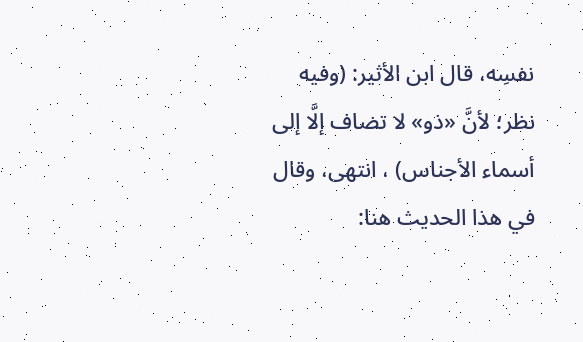نفسِه، قال ابن الأثير: (وفيه نظر؛ لأنَّ «ذو» لا تضاف إلَّا إلى أسماء الأجناس) ، انتهى، وقال في هذا الحديث هنا: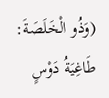(وَذُو الْخَلَصَةَ: طَاغِيَةُ دَوْسٍ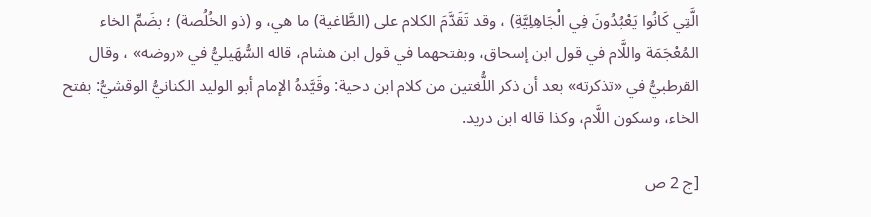الَّتِي كَانُوا يَعْبُدُونَ فِي الْجَاهِلِيَّةِ) ، وقد تَقَدَّمَ الكلام على (الطَّاغية) ما هي، و (ذو الخُلُصة) ؛ بضَمِّ الخاء المُعْجَمَة واللَّام في قول ابن إسحاق، وبفتحهما في قول ابن هشام، قاله السُّهَيليُّ في «روضه» ، وقال القرطبيُّ في «تذكرته» بعد أن ذكر اللُّغتين من كلام ابن دحية: وقَيَّدهُ الإمام أبو الوليد الكنانيُّ الوقشيُّ: بفتح الخاء، وسكون اللَّام، وكذا قاله ابن دريد.

[ج 2 ص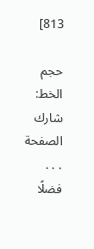813]

حجم الخط:
شارك الصفحة
. . .
فضلًا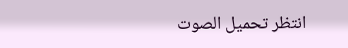انتظر تحميل الصوت